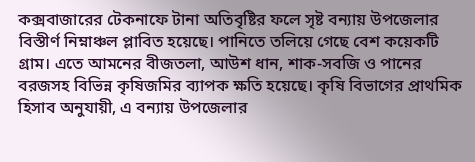কক্সবাজারের টেকনাফে টানা অতিবৃষ্টির ফলে সৃষ্ট বন্যায় উপজেলার বিস্তীর্ণ নিম্নাঞ্চল প্লাবিত হয়েছে। পানিতে তলিয়ে গেছে বেশ কয়েকটি গ্রাম। এতে আমনের বীজতলা, আউশ ধান, শাক-সবজি ও পানের বরজসহ বিভিন্ন কৃষিজমির ব্যাপক ক্ষতি হয়েছে। কৃষি বিভাগের প্রাথমিক হিসাব অনুযায়ী, এ বন্যায় উপজেলার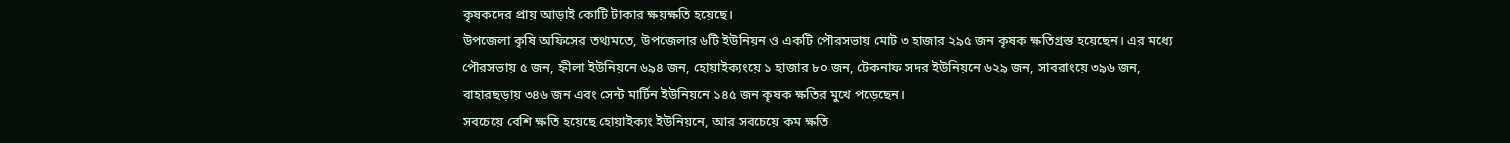কৃষকদের প্রায় আড়াই কোটি টাকার ক্ষয়ক্ষতি হয়েছে।
উপজেলা কৃষি অফিসের তথ্যমতে, উপজেলার ৬টি ইউনিয়ন ও একটি পৌরসভায় মোট ৩ হাজার ২৯৫ জন কৃষক ক্ষতিগ্রস্ত হয়েছেন। এর মধ্যে পৌরসভায় ৫ জন, হ্নীলা ইউনিয়নে ৬৯৪ জন, হোয়াইক্যংয়ে ১ হাজার ৮০ জন, টেকনাফ সদর ইউনিয়নে ৬২৯ জন, সাবরাংয়ে ৩৯৬ জন, বাহারছড়ায় ৩৪৬ জন এবং সেন্ট মার্টিন ইউনিয়নে ১৪৫ জন কৃষক ক্ষতির মুখে পড়েছেন।
সবচেয়ে বেশি ক্ষতি হয়েছে হোয়াইক্যং ইউনিয়নে, আর সবচেয়ে কম ক্ষতি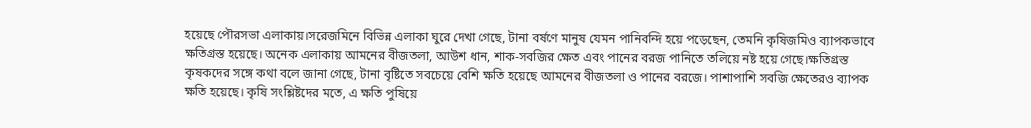হয়েছে পৌরসভা এলাকায়।সরেজমিনে বিভিন্ন এলাকা ঘুরে দেখা গেছে, টানা বর্ষণে মানুষ যেমন পানিবন্দি হয়ে পড়েছেন, তেমনি কৃষিজমিও ব্যাপকভাবে ক্ষতিগ্রস্ত হয়েছে। অনেক এলাকায় আমনের বীজতলা, আউশ ধান, শাক-সবজির ক্ষেত এবং পানের বরজ পানিতে তলিয়ে নষ্ট হয়ে গেছে।ক্ষতিগ্রস্ত কৃষকদের সঙ্গে কথা বলে জানা গেছে, টানা বৃষ্টিতে সবচেয়ে বেশি ক্ষতি হয়েছে আমনের বীজতলা ও পানের বরজে। পাশাপাশি সবজি ক্ষেতেরও ব্যাপক ক্ষতি হয়েছে। কৃষি সংশ্লিষ্টদের মতে, এ ক্ষতি পুষিয়ে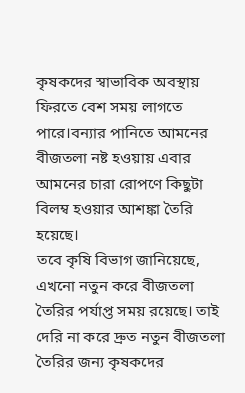কৃষকদের স্বাভাবিক অবস্থায় ফিরতে বেশ সময় লাগতে পারে।বন্যার পানিতে আমনের বীজতলা নষ্ট হওয়ায় এবার আমনের চারা রোপণে কিছুটা বিলম্ব হওয়ার আশঙ্কা তৈরি হয়েছে।
তবে কৃষি বিভাগ জানিয়েছে, এখনো নতুন করে বীজতলা তৈরির পর্যাপ্ত সময় রয়েছে। তাই দেরি না করে দ্রুত নতুন বীজতলা তৈরির জন্য কৃষকদের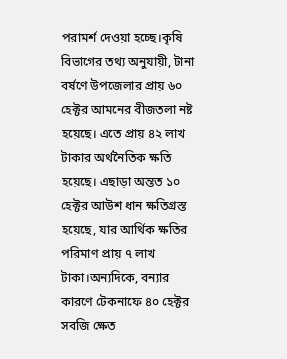পরামর্শ দেওয়া হচ্ছে।কৃষি বিভাগের তথ্য অনুযায়ী, টানা বর্ষণে উপজেলার প্রায় ৬০ হেক্টর আমনের বীজতলা নষ্ট হয়েছে। এতে প্রায় ৪২ লাখ টাকার অর্থনৈতিক ক্ষতি হয়েছে। এছাড়া অন্তত ১০ হেক্টর আউশ ধান ক্ষতিগ্রস্ত হয়েছে, যার আর্থিক ক্ষতির পরিমাণ প্রায় ৭ লাখ টাকা।অন্যদিকে, বন্যার কারণে টেকনাফে ৪০ হেক্টর সবজি ক্ষেত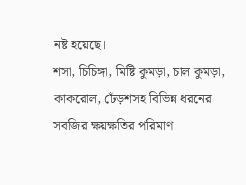নষ্ট হয়েছে।
শসা, চিচিঙ্গা, মিষ্টি কুমড়া, চাল কুমড়া, কাকরোল, ঢেঁড়শসহ বিভিন্ন ধরনের সবজির ক্ষয়ক্ষতির পরিমাণ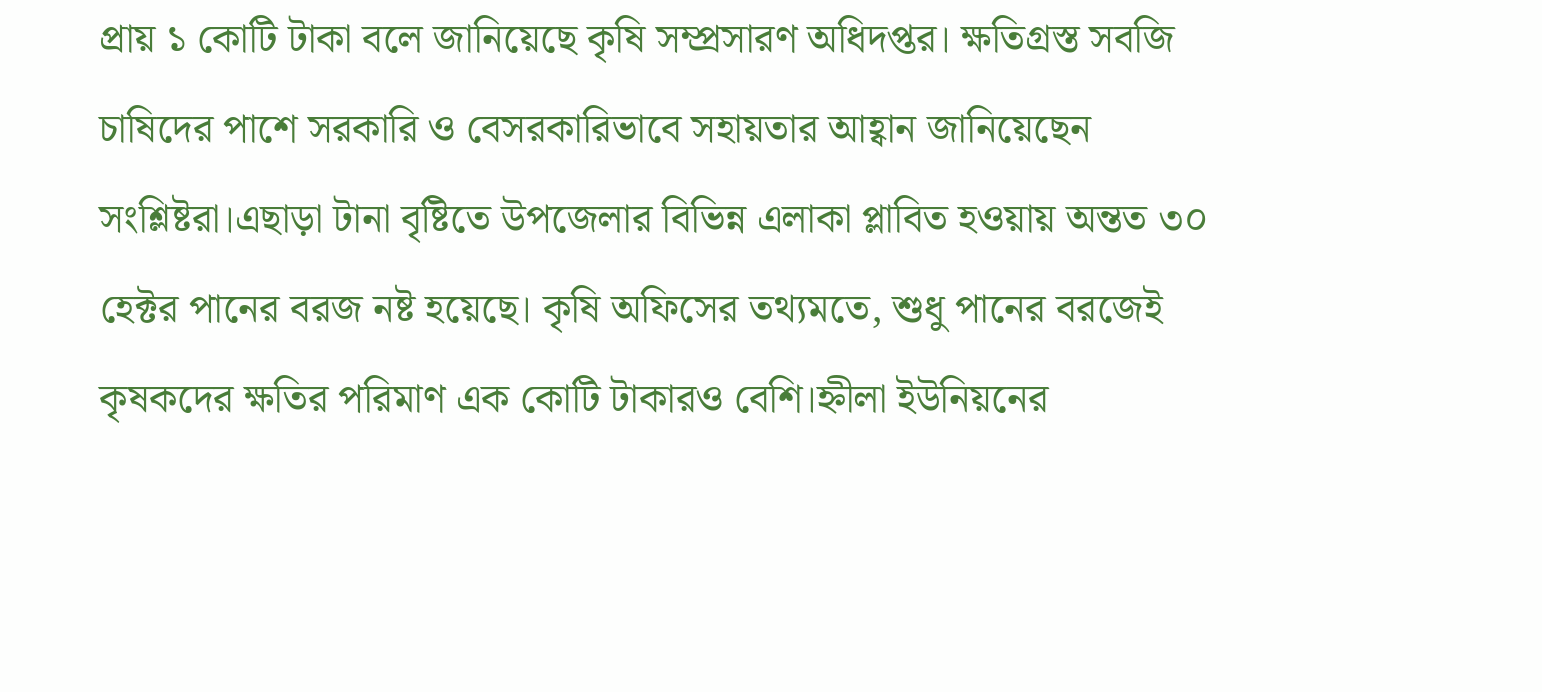প্রায় ১ কোটি টাকা বলে জানিয়েছে কৃষি সম্প্রসারণ অধিদপ্তর। ক্ষতিগ্রস্ত সবজি চাষিদের পাশে সরকারি ও বেসরকারিভাবে সহায়তার আহ্বান জানিয়েছেন সংশ্লিষ্টরা।এছাড়া টানা বৃষ্টিতে উপজেলার বিভিন্ন এলাকা প্লাবিত হওয়ায় অন্তত ৩০ হেক্টর পানের বরজ নষ্ট হয়েছে। কৃষি অফিসের তথ্যমতে, শুধু পানের বরজেই কৃষকদের ক্ষতির পরিমাণ এক কোটি টাকারও বেশি।হ্নীলা ইউনিয়নের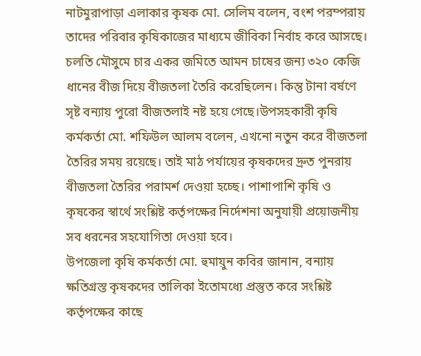নাটমুরাপাড়া এলাকার কৃষক মো. সেলিম বলেন, বংশ পরম্পরায় তাদের পরিবার কৃষিকাজের মাধ্যমে জীবিকা নির্বাহ করে আসছে।
চলতি মৌসুমে চার একর জমিতে আমন চাষের জন্য ৩২০ কেজি ধানের বীজ দিয়ে বীজতলা তৈরি করেছিলেন। কিন্তু টানা বর্ষণে সৃষ্ট বন্যায় পুরো বীজতলাই নষ্ট হয়ে গেছে।উপসহকারী কৃষি কর্মকর্তা মো. শফিউল আলম বলেন, এখনো নতুন করে বীজতলা তৈরির সময় রয়েছে। তাই মাঠ পর্যায়ের কৃষকদের দ্রুত পুনরায় বীজতলা তৈরির পরামর্শ দেওয়া হচ্ছে। পাশাপাশি কৃষি ও কৃষকের স্বার্থে সংশ্লিষ্ট কর্তৃপক্ষের নির্দেশনা অনুযায়ী প্রয়োজনীয় সব ধরনের সহযোগিতা দেওয়া হবে।
উপজেলা কৃষি কর্মকর্তা মো. হুমায়ুন কবির জানান, বন্যায় ক্ষতিগ্রস্ত কৃষকদের তালিকা ইতোমধ্যে প্রস্তুত করে সংশ্লিষ্ট কর্তৃপক্ষের কাছে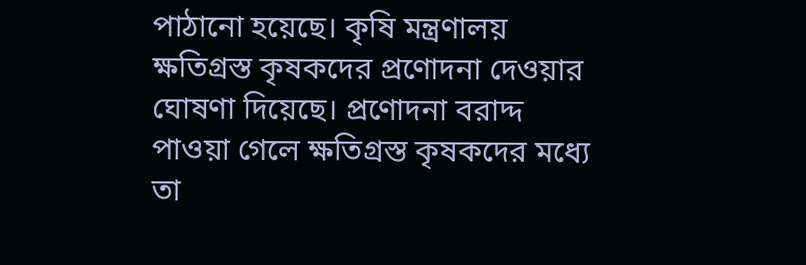পাঠানো হয়েছে। কৃষি মন্ত্রণালয় ক্ষতিগ্রস্ত কৃষকদের প্রণোদনা দেওয়ার ঘোষণা দিয়েছে। প্রণোদনা বরাদ্দ পাওয়া গেলে ক্ষতিগ্রস্ত কৃষকদের মধ্যে তা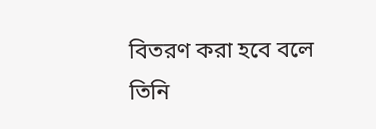বিতরণ করা হবে বলে তিনি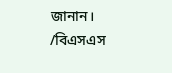জানান।
/বিএসএস